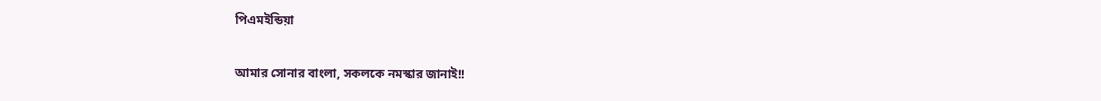পিএমইন্ডিয়া

আমার সোনার বাংলা, সকলকে নমস্কার জানাই!!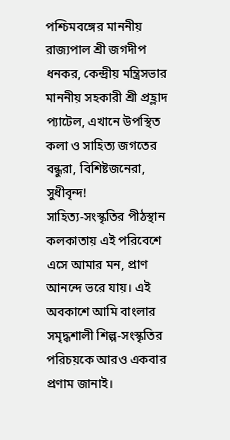পশ্চিমবঙ্গের মাননীয় রাজ্যপাল শ্রী জগদীপ ধনকর, কেন্দ্রীয় মন্ত্রিসভার মাননীয় সহকারী শ্রী প্রহ্লাদ প্যাটেল, এখানে উপস্থিত কলা ও সাহিত্য জগতের বন্ধুরা, বিশিষ্টজনেরা, সুধীবৃন্দ!
সাহিত্য-সংস্কৃতির পীঠস্থান কলকাতায় এই পরিবেশে এসে আমার মন, প্রাণ আনন্দে ভরে যায়। এই অবকাশে আমি বাংলার সমৃদ্ধশালী শিল্প-সংস্কৃতির পরিচয়কে আরও একবার প্রণাম জানাই।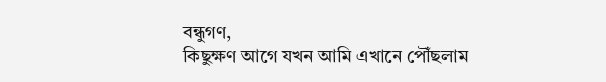বন্ধুগণ,
কিছুক্ষণ আগে যখন আমি এখানে পৌঁছলাম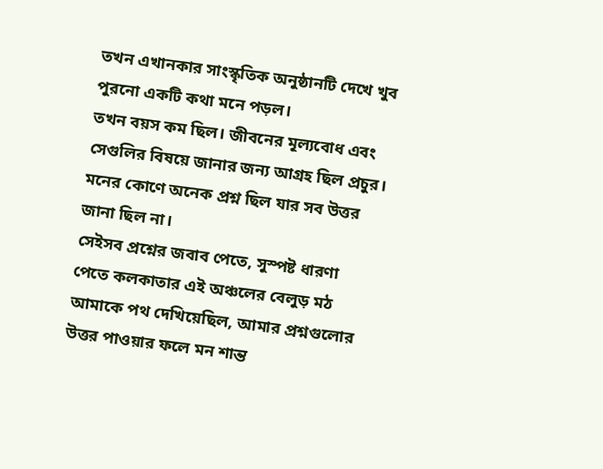তখন এখানকার সাংস্কৃতিক অনুষ্ঠানটি দেখে খুব পুরনো একটি কথা মনে পড়ল।
তখন বয়স কম ছিল। জীবনের মূল্যবোধ এবং সেগুলির বিষয়ে জানার জন্য আগ্রহ ছিল প্রচুর। মনের কোণে অনেক প্রশ্ন ছিল যার সব উত্তর জানা ছিল না।
সেইসব প্রশ্নের জবাব পেতে, সুস্পষ্ট ধারণা পেতে কলকাতার এই অঞ্চলের বেলুড় মঠ আমাকে পথ দেখিয়েছিল, আমার প্রশ্নগুলোর উত্তর পাওয়ার ফলে মন শান্ত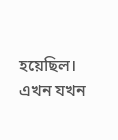হয়েছিল।
এখন যখন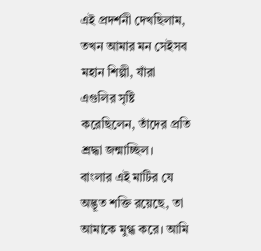এই প্রদর্শনী দেখছিলাম, তখন আমার মন সেইসব মহান শিল্পী, যাঁরা এগুলির সৃষ্টি করেছিলেন, তাঁদের প্রতি শ্রদ্ধা জন্মাচ্ছিল।
বাংলার এই মাটির যে অদ্ভূত শক্তি রয়েছে, তা আমাকে মুগ্ধ করে। আমি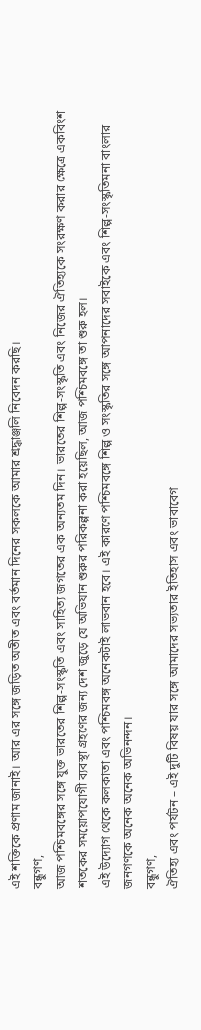এই শক্তিকে প্রণাম জানাই। আর এর সঙ্গে জড়িত অতীত এবং বর্তমান দিনের সকলকে আমার শ্রদ্ধাঞ্জলি নিবেদন করছি।
বন্ধুগণ,
আজ পশ্চিমবঙ্গের সঙ্গে যুক্ত ভারতের শিল্প-সংস্কৃতি এবং সাহিত্য জগতের এক অন্যতম দিন। ভারতের শিল্প-সংস্কৃতি এবং নিজের ঐতিহ্যকে সংরক্ষণ করার ক্ষেত্রে একবিংশ শতকের সময়োপযোগী ব্যবস্থা গ্রহণের জন্য দেশ জুড়ে যে অভিযান শুরুর পরিকল্পনা করা হয়েছিল, আজ পশ্চিমবঙ্গে তা শুরু হল।
এই উদ্যোগ থেকে কলকাতা এবং পশ্চিমবঙ্গ অনেকটাই লাভবান হবে। এই কারণে পশ্চিমবঙ্গে শিল্প ও সংস্কৃতির সঙ্গে আপনাদের সবাইকে এবং শিল্প-সংস্কৃতিমনা বাংলার জনগণকে অনেক অনেক অভিনন্দন।
বন্ধুগণ,
ঐতিহ্য এবং পর্যটন – এই দুটি বিষয় যার সঙ্গে আমাদের সভ্যতার ইতিহাস এবং ভাবাবেগ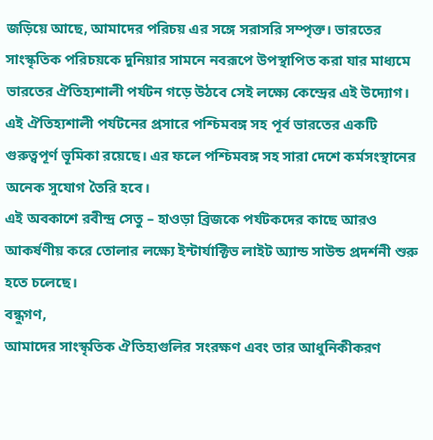জড়িয়ে আছে, আমাদের পরিচয় এর সঙ্গে সরাসরি সম্পৃক্ত। ভারতের সাংস্কৃতিক পরিচয়কে দুনিয়ার সামনে নবরূপে উপস্থাপিত করা যার মাধ্যমে ভারতের ঐতিহ্যশালী পর্যটন গড়ে উঠবে সেই লক্ষ্যে কেন্দ্রের এই উদ্যোগ। এই ঐতিহ্যশালী পর্যটনের প্রসারে পশ্চিমবঙ্গ সহ পূর্ব ভারতের একটি গুরুত্বপূর্ণ ভূমিকা রয়েছে। এর ফলে পশ্চিমবঙ্গ সহ সারা দেশে কর্মসংস্থানের অনেক সুযোগ তৈরি হবে।
এই অবকাশে রবীন্দ্র সেতু – হাওড়া ব্রিজকে পর্যটকদের কাছে আরও আকর্ষণীয় করে তোলার লক্ষ্যে ইন্টার্যাক্টিভ লাইট অ্যান্ড সাউন্ড প্রদর্শনী শুরু হতে চলেছে।
বন্ধুগণ,
আমাদের সাংস্কৃতিক ঐতিহ্যগুলির সংরক্ষণ এবং তার আধুনিকীকরণ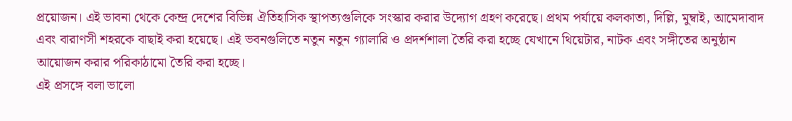প্রয়োজন। এই ভাবনা থেকে কেন্দ্র দেশের বিভিন্ন ঐতিহাসিক স্থাপত্যগুলিকে সংস্কার করার উদ্যোগ গ্রহণ করেছে। প্রথম পর্যায়ে কলকাতা, দিল্লি, মুম্বাই, আমেদাবাদ এবং বারাণসী শহরকে বাছাই করা হয়েছে। এই ভবনগুলিতে নতুন নতুন গ্যালারি ও প্রদর্শশালা তৈরি করা হচ্ছে যেখানে থিয়েটার, নাটক এবং সঙ্গীতের অনুষ্ঠান আয়োজন করার পরিকাঠামো তৈরি করা হচ্ছে।
এই প্রসঙ্গে বলা ভালো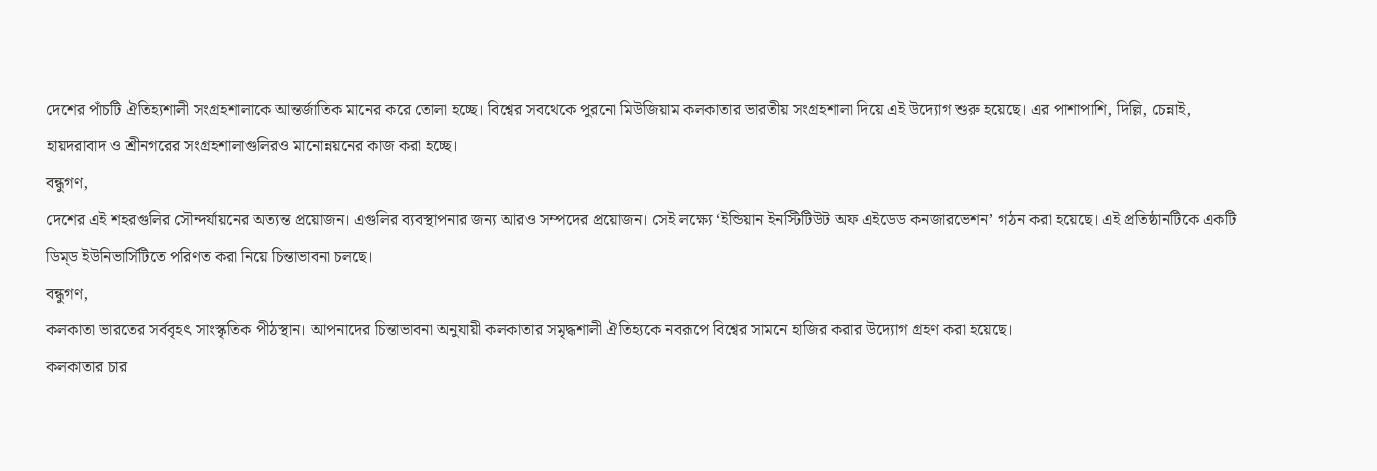দেশের পাঁচটি ঐতিহ্যশালী সংগ্রহশালাকে আন্তর্জাতিক মানের করে তোলা হচ্ছে। বিশ্বের সবথেকে পুরনো মিউজিয়াম কলকাতার ভারতীয় সংগ্রহশালা দিয়ে এই উদ্যোগ শুরু হয়েছে। এর পাশাপাশি, দিল্লি, চেন্নাই, হায়দরাবাদ ও শ্রীনগরের সংগ্রহশালাগুলিরও মানোন্নয়নের কাজ করা হচ্ছে।
বন্ধুগণ,
দেশের এই শহরগুলির সৌন্দর্যায়নের অত্যন্ত প্রয়োজন। এগুলির ব্যবস্থাপনার জন্য আরও সম্পদের প্রয়োজন। সেই লক্ষ্যে ‘ইন্ডিয়ান ইনস্টিটিউট অফ এইডেড কনজারভেশন’ গঠন করা হয়েছে। এই প্রতিষ্ঠানটিকে একটি ডিম্ড ইউনিভার্সিটিতে পরিণত করা নিয়ে চিন্তাভাবনা চলছে।
বন্ধুগণ,
কলকাতা ভারতের সর্ববৃহৎ সাংস্কৃতিক পীঠস্থান। আপনাদের চিন্তাভাবনা অনুযায়ী কলকাতার সমৃদ্ধশালী ঐতিহ্যকে নবরূপে বিশ্বের সামনে হাজির করার উদ্যোগ গ্রহণ করা হয়েছে।
কলকাতার চার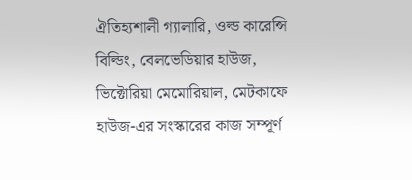ঐতিহ্যশালী গ্যালারি, ওল্ড কারেন্সি বিল্ডিং, বেলভেডিয়ার হাউজ, ভিক্টোরিয়া মেমোরিয়াল, মেটকাফে হাউজ-এর সংস্কারের কাজ সম্পূর্ণ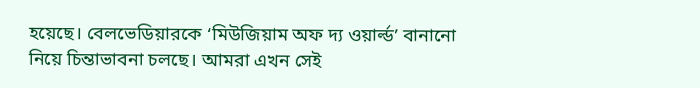হয়েছে। বেলভেডিয়ারকে ‘মিউজিয়াম অফ দ্য ওয়ার্ল্ড’ বানানো নিয়ে চিন্তাভাবনা চলছে। আমরা এখন সেই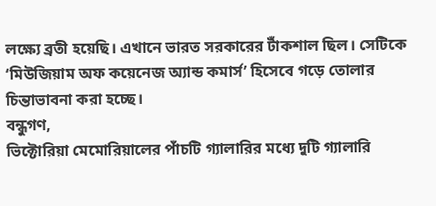লক্ষ্যে ব্রতী হয়েছি। এখানে ভারত সরকারের টাঁকশাল ছিল। সেটিকে ‘মিউজিয়াম অফ কয়েনেজ অ্যান্ড কমার্স’ হিসেবে গড়ে তোলার চিন্তাভাবনা করা হচ্ছে।
বন্ধুগণ,
ভিক্টোরিয়া মেমোরিয়ালের পাঁচটি গ্যালারির মধ্যে দুটি গ্যালারি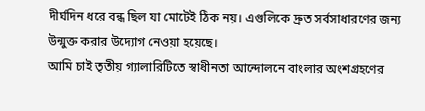দীর্ঘদিন ধরে বন্ধ ছিল যা মোটেই ঠিক নয়। এগুলিকে দ্রুত সর্বসাধারণের জন্য উন্মুক্ত করার উদ্যোগ নেওয়া হয়েছে।
আমি চাই তৃতীয় গ্যালারিটিতে স্বাধীনতা আন্দোলনে বাংলার অংশগ্রহণের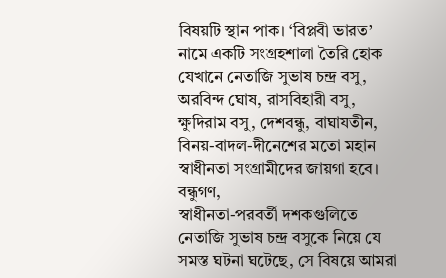বিষয়টি স্থান পাক। ‘বিপ্লবী ভারত’ নামে একটি সংগ্রহশালা তৈরি হোক যেখানে নেতাজি সুভাষ চন্দ্র বসু, অরবিন্দ ঘোষ, রাসবিহারী বসু, ক্ষুদিরাম বসু, দেশবন্ধু, বাঘাযতীন, বিনয়-বাদল-দীনেশের মতো মহান স্বাধীনতা সংগ্রামীদের জায়গা হবে।
বন্ধুগণ,
স্বাধীনতা-পরবর্তী দশকগুলিতে নেতাজি সুভাষ চন্দ্র বসুকে নিয়ে যে সমস্ত ঘটনা ঘটেছে, সে বিষয়ে আমরা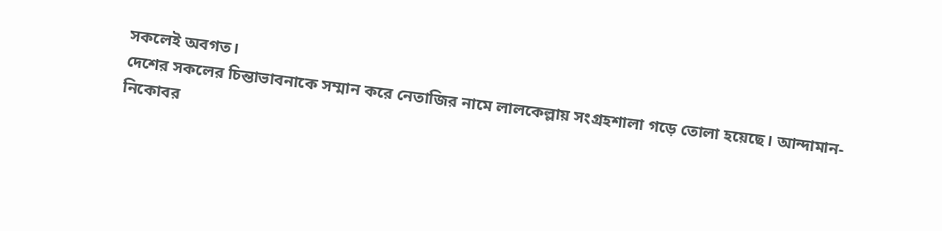সকলেই অবগত।
দেশের সকলের চিন্তাভাবনাকে সম্মান করে নেতাজির নামে লালকেল্লায় সংগ্রহশালা গড়ে তোলা হয়েছে। আন্দামান-নিকোবর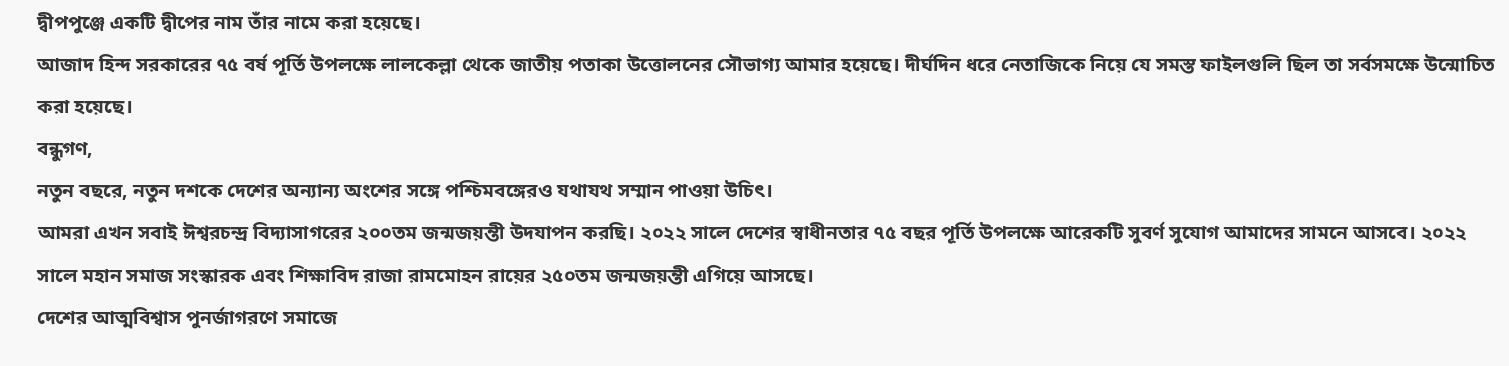দ্বীপপুঞ্জে একটি দ্বীপের নাম তাঁর নামে করা হয়েছে।
আজাদ হিন্দ সরকারের ৭৫ বর্ষ পূর্তি উপলক্ষে লালকেল্লা থেকে জাতীয় পতাকা উত্তোলনের সৌভাগ্য আমার হয়েছে। দীর্ঘদিন ধরে নেতাজিকে নিয়ে যে সমস্ত ফাইলগুলি ছিল তা সর্বসমক্ষে উন্মোচিত করা হয়েছে।
বন্ধুগণ,
নতুন বছরে, নতুন দশকে দেশের অন্যান্য অংশের সঙ্গে পশ্চিমবঙ্গেরও যথাযথ সম্মান পাওয়া উচিৎ।
আমরা এখন সবাই ঈশ্বরচন্দ্র বিদ্যাসাগরের ২০০তম জন্মজয়ন্তী উদযাপন করছি। ২০২২ সালে দেশের স্বাধীনতার ৭৫ বছর পূর্তি উপলক্ষে আরেকটি সুবর্ণ সুযোগ আমাদের সামনে আসবে। ২০২২ সালে মহান সমাজ সংস্কারক এবং শিক্ষাবিদ রাজা রামমোহন রায়ের ২৫০তম জন্মজয়ন্তী এগিয়ে আসছে।
দেশের আত্মবিশ্বাস পুনর্জাগরণে সমাজে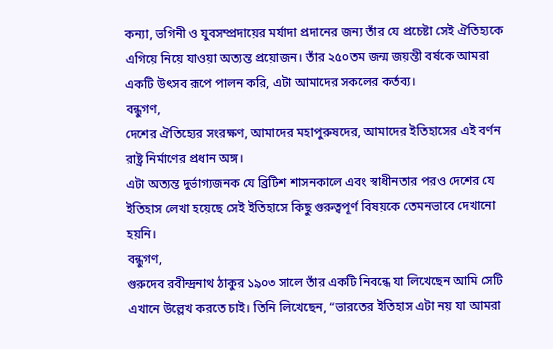কন্যা, ভগিনী ও যুবসম্প্রদায়ের মর্যাদা প্রদানের জন্য তাঁর যে প্রচেষ্টা সেই ঐতিহ্যকে এগিয়ে নিয়ে যাওয়া অত্যন্ত প্রয়োজন। তাঁর ২৫০তম জন্ম জয়ন্তী বর্ষকে আমরা একটি উৎসব রূপে পালন করি, এটা আমাদের সকলের কর্তব্য।
বন্ধুগণ,
দেশের ঐতিহ্যের সংরক্ষণ, আমাদের মহাপুরুষদের, আমাদের ইতিহাসের এই বর্ণন রাষ্ট্র নির্মাণের প্রধান অঙ্গ।
এটা অত্যন্ত দুর্ভাগ্যজনক যে ব্রিটিশ শাসনকালে এবং স্বাধীনতার পরও দেশের যে ইতিহাস লেখা হয়েছে সেই ইতিহাসে কিছু গুরুত্বপূর্ণ বিষয়কে তেমনভাবে দেখানো হয়নি।
বন্ধুগণ,
গুরুদেব রবীন্দ্রনাথ ঠাকুর ১৯০৩ সালে তাঁর একটি নিবন্ধে যা লিখেছেন আমি সেটি এখানে উল্লেখ করতে চাই। তিনি লিখেছেন, “ভারতের ইতিহাস এটা নয় যা আমরা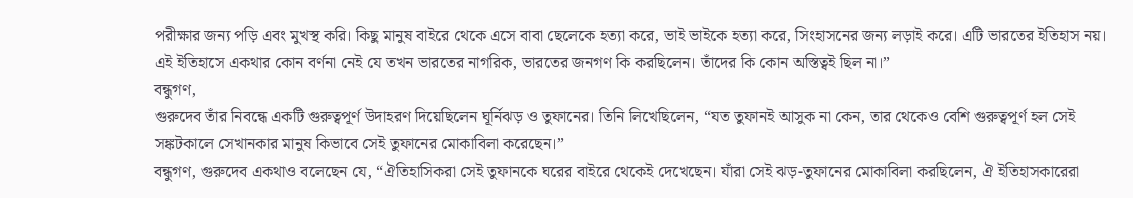পরীক্ষার জন্য পড়ি এবং মুখস্থ করি। কিছু মানুষ বাইরে থেকে এসে বাবা ছেলেকে হত্যা করে, ভাই ভাইকে হত্যা করে, সিংহাসনের জন্য লড়াই করে। এটি ভারতের ইতিহাস নয়। এই ইতিহাসে একথার কোন বর্ণনা নেই যে তখন ভারতের নাগরিক, ভারতের জনগণ কি করছিলেন। তাঁদের কি কোন অস্তিত্বই ছিল না।”
বন্ধুগণ,
গুরুদেব তাঁর নিবন্ধে একটি গুরুত্বপূর্ণ উদাহরণ দিয়েছিলেন ঘূর্নিঝড় ও তুফানের। তিনি লিখেছিলেন, “যত তুফানই আসুক না কেন, তার থেকেও বেশি গুরুত্বপূর্ণ হল সেই সঙ্কটকালে সেখানকার মানুষ কিভাবে সেই তুফানের মোকাবিলা করেছেন।”
বন্ধুগণ, গুরুদেব একথাও বলেছেন যে, “ঐতিহাসিকরা সেই তুফানকে ঘরের বাইরে থেকেই দেখেছেন। যাঁরা সেই ঝড়-তুফানের মোকাবিলা করছিলেন, ঐ ইতিহাসকারেরা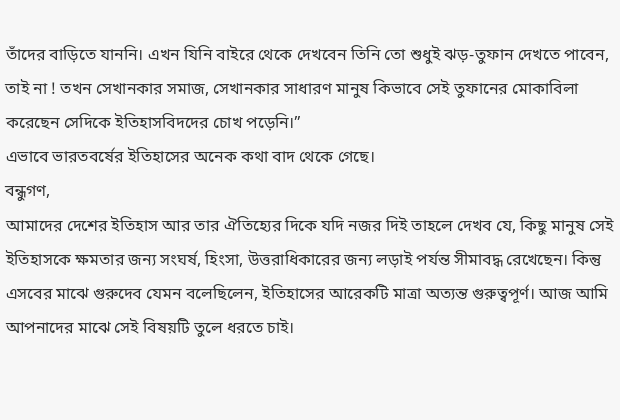তাঁদের বাড়িতে যাননি। এখন যিনি বাইরে থেকে দেখবেন তিনি তো শুধুই ঝড়-তুফান দেখতে পাবেন, তাই না ! তখন সেখানকার সমাজ, সেখানকার সাধারণ মানুষ কিভাবে সেই তুফানের মোকাবিলা করেছেন সেদিকে ইতিহাসবিদদের চোখ পড়েনি।”
এভাবে ভারতবর্ষের ইতিহাসের অনেক কথা বাদ থেকে গেছে।
বন্ধুগণ,
আমাদের দেশের ইতিহাস আর তার ঐতিহ্যের দিকে যদি নজর দিই তাহলে দেখব যে, কিছু মানুষ সেই ইতিহাসকে ক্ষমতার জন্য সংঘর্ষ, হিংসা, উত্তরাধিকারের জন্য লড়াই পর্যন্ত সীমাবদ্ধ রেখেছেন। কিন্তু এসবের মাঝে গুরুদেব যেমন বলেছিলেন, ইতিহাসের আরেকটি মাত্রা অত্যন্ত গুরুত্বপূর্ণ। আজ আমি আপনাদের মাঝে সেই বিষয়টি তুলে ধরতে চাই।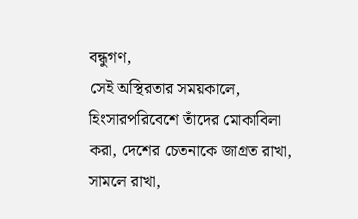বন্ধুগণ,
সেই অস্থিরতার সময়কালে, হিংসারপরিবেশে তাঁদের মোকাবিলা করা, দেশের চেতনাকে জাগ্রত রাখা, সামলে রাখা,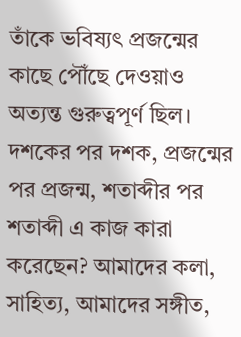তাঁকে ভবিষ্যৎ প্রজন্মের কাছে পৌঁছে দেওয়াও অত্যন্ত গুরুত্বপূর্ণ ছিল।
দশকের পর দশক, প্রজন্মের পর প্রজন্ম, শতাব্দীর পর শতাব্দী এ কাজ কারা করেছেন? আমাদের কলা, সাহিত্য, আমাদের সঙ্গীত,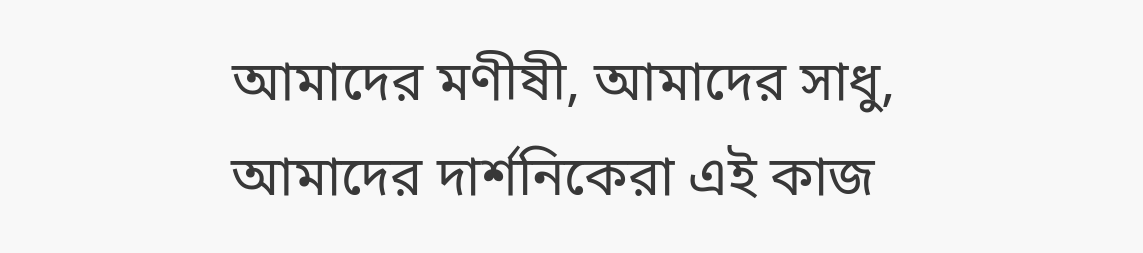আমাদের মণীষী, আমাদের সাধু, আমাদের দার্শনিকেরা এই কাজ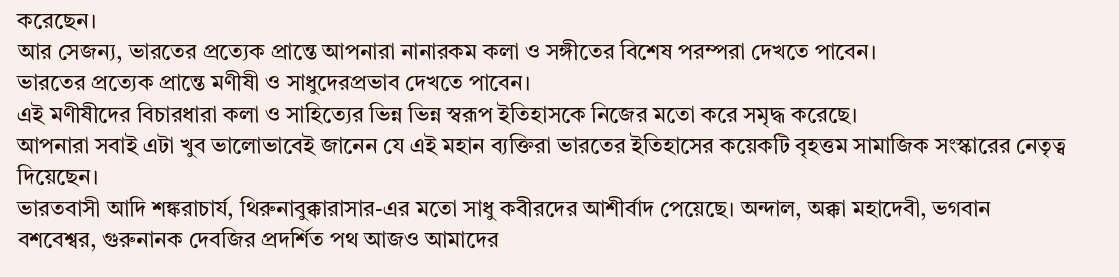করেছেন।
আর সেজন্য, ভারতের প্রত্যেক প্রান্তে আপনারা নানারকম কলা ও সঙ্গীতের বিশেষ পরম্পরা দেখতে পাবেন।
ভারতের প্রত্যেক প্রান্তে মণীষী ও সাধুদেরপ্রভাব দেখতে পাবেন।
এই মণীষীদের বিচারধারা কলা ও সাহিত্যের ভিন্ন ভিন্ন স্বরূপ ইতিহাসকে নিজের মতো করে সমৃদ্ধ করেছে।
আপনারা সবাই এটা খুব ভালোভাবেই জানেন যে এই মহান ব্যক্তিরা ভারতের ইতিহাসের কয়েকটি বৃহত্তম সামাজিক সংস্কারের নেতৃত্ব দিয়েছেন।
ভারতবাসী আদি শঙ্করাচার্য, থিরুনাবুক্কারাসার-এর মতো সাধু কবীরদের আশীর্বাদ পেয়েছে। অন্দাল, অক্কা মহাদেবী, ভগবান বশবেশ্বর, গুরুনানক দেবজির প্রদর্শিত পথ আজও আমাদের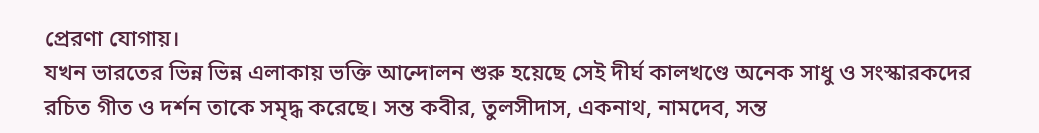প্রেরণা যোগায়।
যখন ভারতের ভিন্ন ভিন্ন এলাকায় ভক্তি আন্দোলন শুরু হয়েছে সেই দীর্ঘ কালখণ্ডে অনেক সাধু ও সংস্কারকদের রচিত গীত ও দর্শন তাকে সমৃদ্ধ করেছে। সন্ত কবীর, তুলসীদাস, একনাথ, নামদেব, সন্ত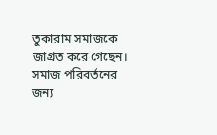তুকারাম সমাজকে জাগ্রত করে গেছেন।
সমাজ পরিবর্তনের জন্য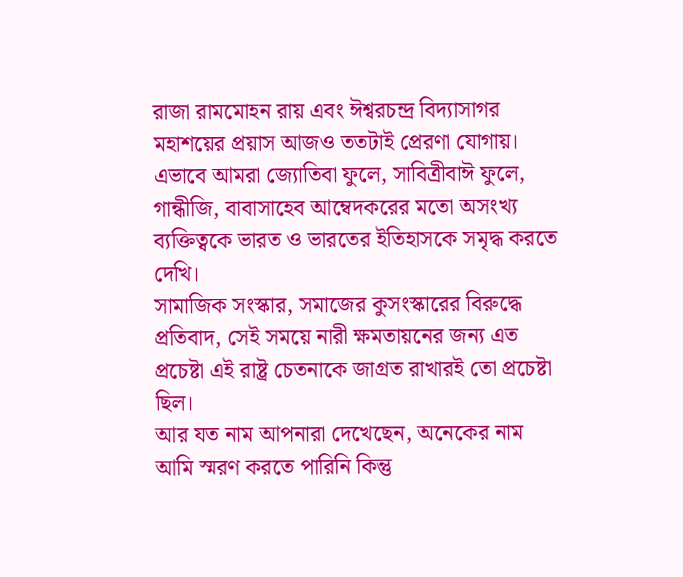রাজা রামমোহন রায় এবং ঈশ্বরচন্দ্র বিদ্যাসাগর মহাশয়ের প্রয়াস আজও ততটাই প্রেরণা যোগায়।
এভাবে আমরা জ্যোতিবা ফুলে, সাবিত্রীবাঈ ফুলে, গান্ধীজি, বাবাসাহেব আম্বেদকরের মতো অসংখ্য ব্যক্তিত্বকে ভারত ও ভারতের ইতিহাসকে সমৃদ্ধ করতে দেখি।
সামাজিক সংস্কার, সমাজের কুসংস্কারের বিরুদ্ধে প্রতিবাদ, সেই সময়ে নারী ক্ষমতায়নের জন্য এত প্রচেষ্টা এই রাষ্ট্র চেতনাকে জাগ্রত রাখারই তো প্রচেষ্টা ছিল।
আর যত নাম আপনারা দেখেছেন, অনেকের নাম আমি স্মরণ করতে পারিনি কিন্তু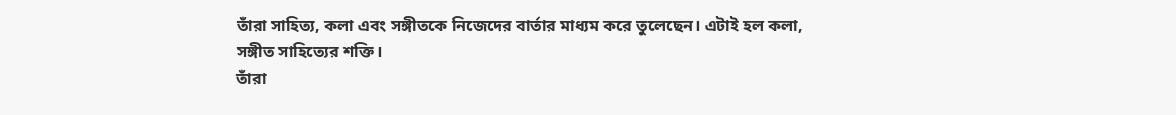তাঁরা সাহিত্য, কলা এবং সঙ্গীতকে নিজেদের বার্তার মাধ্যম করে তুলেছেন। এটাই হল কলা, সঙ্গীত সাহিত্যের শক্তি।
তাঁরা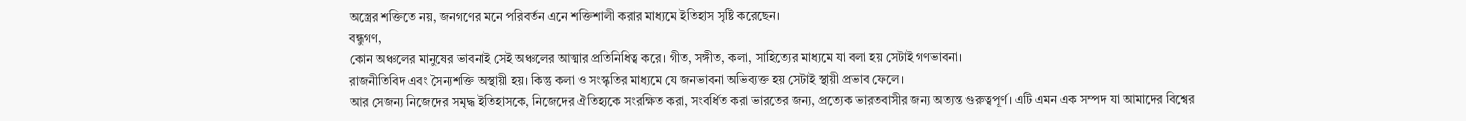অস্ত্রের শক্তিতে নয়, জনগণের মনে পরিবর্তন এনে শক্তিশালী করার মাধ্যমে ইতিহাস সৃষ্টি করেছেন।
বন্ধুগণ,
কোন অঞ্চলের মানুষের ভাবনাই সেই অঞ্চলের আত্মার প্রতিনিধিত্ব করে। গীত, সঙ্গীত, কলা, সাহিত্যের মাধ্যমে যা বলা হয় সেটাই গণভাবনা।
রাজনীতিবিদ এবং সৈন্যশক্তি অস্থায়ী হয়। কিন্তু কলা ও সংস্কৃতির মাধ্যমে যে জনভাবনা অভিব্যক্ত হয় সেটাই স্থায়ী প্রভাব ফেলে।
আর সেজন্য নিজেদের সমৃদ্ধ ইতিহাসকে, নিজেদের ঐতিহ্যকে সংরক্ষিত করা, সংবর্ধিত করা ভারতের জন্য, প্রত্যেক ভারতবাসীর জন্য অত্যন্ত গুরুত্বপূর্ণ। এটি এমন এক সম্পদ যা আমাদের বিশ্বের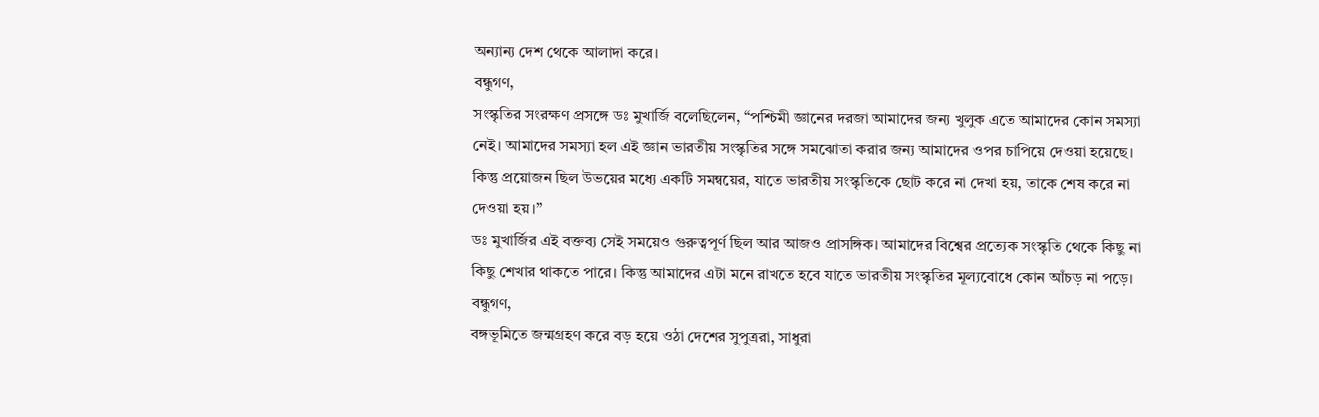অন্যান্য দেশ থেকে আলাদা করে।
বন্ধুগণ,
সংস্কৃতির সংরক্ষণ প্রসঙ্গে ডঃ মুখার্জি বলেছিলেন, “পশ্চিমী জ্ঞানের দরজা আমাদের জন্য খুলুক এতে আমাদের কোন সমস্যা নেই। আমাদের সমস্যা হল এই জ্ঞান ভারতীয় সংস্কৃতির সঙ্গে সমঝোতা করার জন্য আমাদের ওপর চাপিয়ে দেওয়া হয়েছে। কিন্তু প্রয়োজন ছিল উভয়ের মধ্যে একটি সমন্বয়ের, যাতে ভারতীয় সংস্কৃতিকে ছোট করে না দেখা হয়, তাকে শেষ করে না দেওয়া হয়।”
ডঃ মুখার্জির এই বক্তব্য সেই সময়েও গুরুত্বপূর্ণ ছিল আর আজও প্রাসঙ্গিক। আমাদের বিশ্বের প্রত্যেক সংস্কৃতি থেকে কিছু না কিছু শেখার থাকতে পারে। কিন্তু আমাদের এটা মনে রাখতে হবে যাতে ভারতীয় সংস্কৃতির মূল্যবোধে কোন আঁচড় না পড়ে।
বন্ধুগণ,
বঙ্গভূমিতে জন্মগ্রহণ করে বড় হয়ে ওঠা দেশের সুপুত্ররা, সাধুরা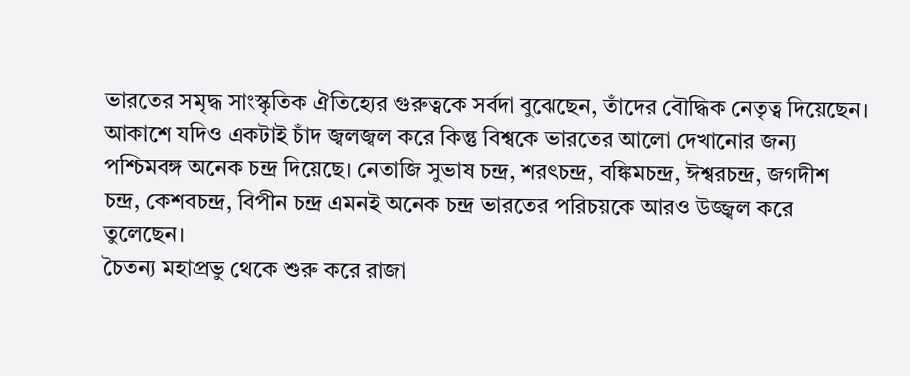ভারতের সমৃদ্ধ সাংস্কৃতিক ঐতিহ্যের গুরুত্বকে সর্বদা বুঝেছেন, তাঁদের বৌদ্ধিক নেতৃত্ব দিয়েছেন।
আকাশে যদিও একটাই চাঁদ জ্বলজ্বল করে কিন্তু বিশ্বকে ভারতের আলো দেখানোর জন্য পশ্চিমবঙ্গ অনেক চন্দ্র দিয়েছে। নেতাজি সুভাষ চন্দ্র, শরৎচন্দ্র, বঙ্কিমচন্দ্র, ঈশ্বরচন্দ্র, জগদীশ চন্দ্র, কেশবচন্দ্র, বিপীন চন্দ্র এমনই অনেক চন্দ্র ভারতের পরিচয়কে আরও উজ্জ্বল করে তুলেছেন।
চৈতন্য মহাপ্রভু থেকে শুরু করে রাজা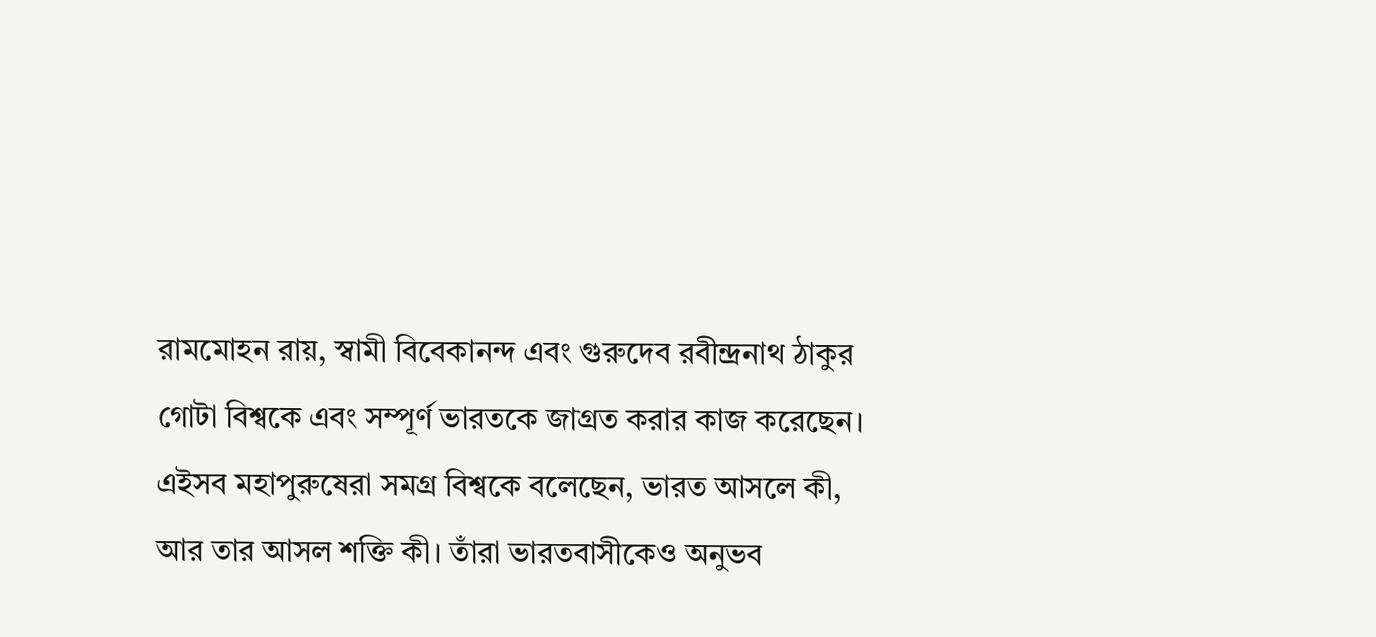রামমোহন রায়, স্বামী বিবেকানন্দ এবং গুরুদেব রবীন্দ্রনাথ ঠাকুর গোটা বিশ্বকে এবং সম্পূর্ণ ভারতকে জাগ্রত করার কাজ করেছেন।
এইসব মহাপুরুষেরা সমগ্র বিশ্বকে বলেছেন, ভারত আসলে কী, আর তার আসল শক্তি কী। তাঁরা ভারতবাসীকেও অনুভব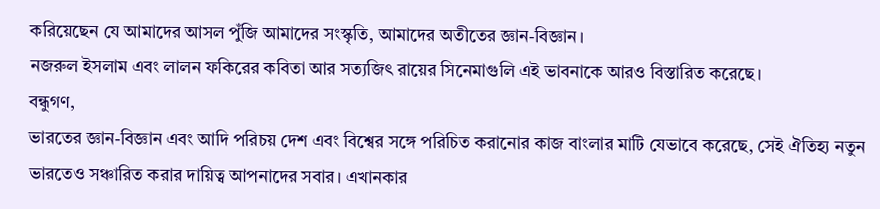করিয়েছেন যে আমাদের আসল পুঁজি আমাদের সংস্কৃতি, আমাদের অতীতের জ্ঞান-বিজ্ঞান।
নজরুল ইসলাম এবং লালন ফকিরের কবিতা আর সত্যজিৎ রায়ের সিনেমাগুলি এই ভাবনাকে আরও বিস্তারিত করেছে।
বন্ধুগণ,
ভারতের জ্ঞান-বিজ্ঞান এবং আদি পরিচয় দেশ এবং বিশ্বের সঙ্গে পরিচিত করানোর কাজ বাংলার মাটি যেভাবে করেছে, সেই ঐতিহ্য নতুন ভারতেও সঞ্চারিত করার দায়িত্ব আপনাদের সবার। এখানকার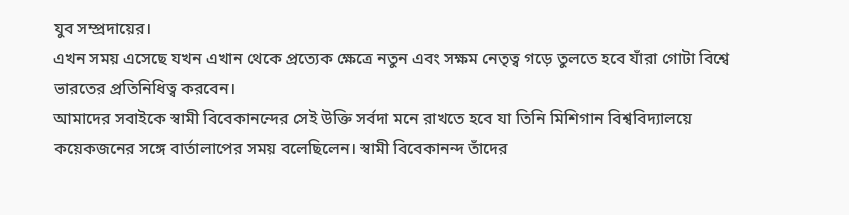যুব সম্প্রদায়ের।
এখন সময় এসেছে যখন এখান থেকে প্রত্যেক ক্ষেত্রে নতুন এবং সক্ষম নেতৃত্ব গড়ে তুলতে হবে যাঁরা গোটা বিশ্বে ভারতের প্রতিনিধিত্ব করবেন।
আমাদের সবাইকে স্বামী বিবেকানন্দের সেই উক্তি সর্বদা মনে রাখতে হবে যা তিনি মিশিগান বিশ্ববিদ্যালয়ে কয়েকজনের সঙ্গে বার্তালাপের সময় বলেছিলেন। স্বামী বিবেকানন্দ তাঁদের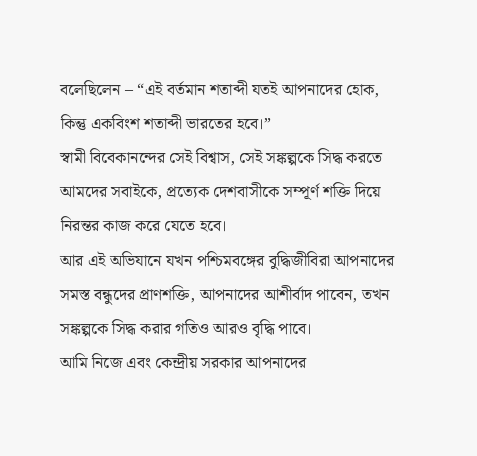বলেছিলেন – “এই বর্তমান শতাব্দী যতই আপনাদের হোক, কিন্তু একবিংশ শতাব্দী ভারতের হবে।”
স্বামী বিবেকানন্দের সেই বিশ্বাস, সেই সঙ্কল্পকে সিদ্ধ করতে আমদের সবাইকে, প্রত্যেক দেশবাসীকে সম্পূর্ণ শক্তি দিয়ে নিরন্তর কাজ করে যেতে হবে।
আর এই অভিযানে যখন পশ্চিমবঙ্গের বুদ্ধিজীবিরা আপনাদের সমস্ত বন্ধুদের প্রাণশক্তি, আপনাদের আশীর্বাদ পাবেন, তখন সঙ্কল্পকে সিদ্ধ করার গতিও আরও বৃদ্ধি পাবে।
আমি নিজে এবং কেন্দ্রীয় সরকার আপনাদের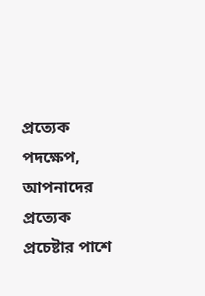প্রত্যেক পদক্ষেপ, আপনাদের প্রত্যেক প্রচেষ্টার পাশে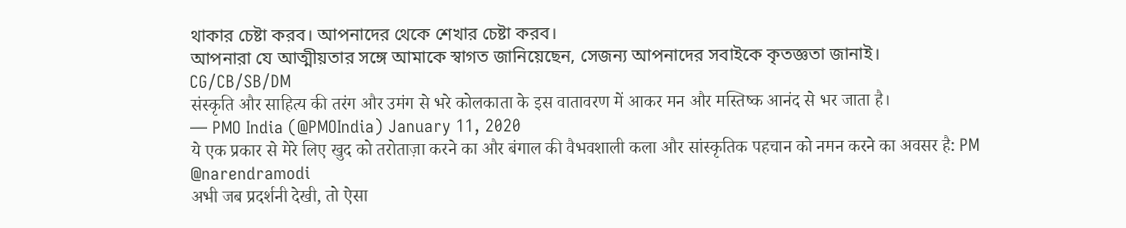থাকার চেষ্টা করব। আপনাদের থেকে শেখার চেষ্টা করব।
আপনারা যে আত্মীয়তার সঙ্গে আমাকে স্বাগত জানিয়েছেন, সেজন্য আপনাদের সবাইকে কৃতজ্ঞতা জানাই।
CG/CB/SB/DM
संस्कृति और साहित्य की तरंग और उमंग से भरे कोलकाता के इस वातावरण में आकर मन और मस्तिष्क आनंद से भर जाता है।
— PMO India (@PMOIndia) January 11, 2020
ये एक प्रकार से मेरे लिए खुद को तरोताज़ा करने का और बंगाल की वैभवशाली कला और सांस्कृतिक पहचान को नमन करने का अवसर है: PM @narendramodi
अभी जब प्रदर्शनी देखी, तो ऐसा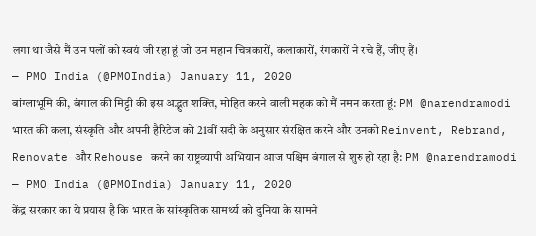लगा था जैसे मैं उन पलों को स्वयं जी रहा हूं जो उन महान चित्रकारों, कलाकारों, रंगकारों ने रचे हैं, जीए हैं।
— PMO India (@PMOIndia) January 11, 2020
बांग्लाभूमि की, बंगाल की मिट्टी की इस अद्भुत शक्ति, मोहित करने वाली महक को मैं नमन करता हूं: PM @narendramodi
भारत की कला, संस्कृति और अपनी हैरिटेज को 21वीं सदी के अनुसार संरक्षित करने और उनको Reinvent, Rebrand, Renovate और Rehouse करने का राष्ट्रव्यापी अभियान आज पश्चिम बंगाल से शुरु हो रहा है: PM @narendramodi
— PMO India (@PMOIndia) January 11, 2020
केंद्र सरकार का ये प्रयास है कि भारत के सांस्कृतिक सामर्थ्य को दुनिया के सामने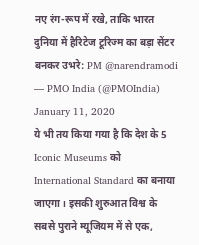नए रंग-रूप में रखे, ताकि भारत दुनिया में हैरिटेज टूरिज्म का बड़ा सेंटर बनकर उभरे: PM @narendramodi
— PMO India (@PMOIndia) January 11, 2020
ये भी तय किया गया है कि देश के 5 Iconic Museums को International Standard का बनाया जाएगा। इसकी शुरुआत विश्व के सबसे पुराने म्यूजियम में से एक,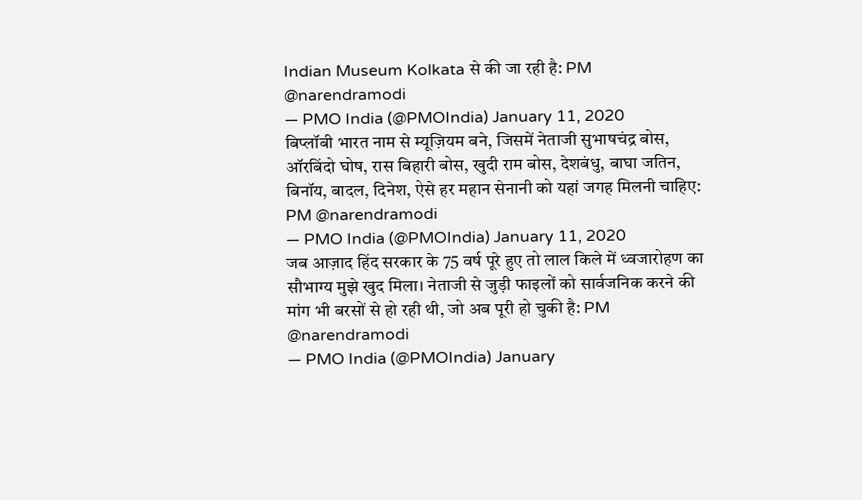Indian Museum Kolkata से की जा रही है: PM @narendramodi
— PMO India (@PMOIndia) January 11, 2020
बिप्लॉबी भारत नाम से म्यूज़ियम बने, जिसमें नेताजी सुभाषचंद्र बोस, ऑरबिंदो घोष, रास बिहारी बोस, खुदी राम बोस, देशबंधु, बाघा जतिन, बिनॉय, बादल, दिनेश, ऐसे हर महान सेनानी को यहां जगह मिलनी चाहिए: PM @narendramodi
— PMO India (@PMOIndia) January 11, 2020
जब आज़ाद हिंद सरकार के 75 वर्ष पूरे हुए तो लाल किले में ध्वजारोहण का सौभाग्य मुझे खुद मिला। नेताजी से जुड़ी फाइलों को सार्वजनिक करने की मांग भी बरसों से हो रही थी, जो अब पूरी हो चुकी है: PM @narendramodi
— PMO India (@PMOIndia) January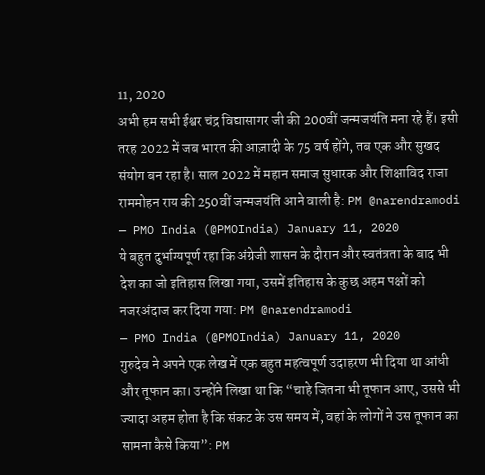11, 2020
अभी हम सभी ईश्वर चंद्र विद्यासागर जी की 200वीं जन्मजयंति मना रहे हैं। इसी तरह 2022 में जब भारत की आज़ादी के 75 वर्ष होंगे, तब एक और सुखद संयोग बन रहा है। साल 2022 में महान समाज सुधारक और शिक्षाविद राजा राममोहन राय की 250वीं जन्मजयंति आने वाली है: PM @narendramodi
— PMO India (@PMOIndia) January 11, 2020
ये बहुत दुर्भाग्यपूर्ण रहा कि अंग्रेजी शासन के दौरान और स्वतंत्रता के बाद भी देश का जो इतिहास लिखा गया, उसमें इतिहास के कुछ अहम पक्षों को नजरअंदाज कर दिया गया: PM @narendramodi
— PMO India (@PMOIndia) January 11, 2020
गुरुदेव ने अपने एक लेख में एक बहुत महत्वपूर्ण उदाहरण भी दिया था आंधी और तूफान का। उन्होंने लिखा था कि “चाहे जितना भी तूफान आए, उससे भी ज्यादा अहम होता है कि संकट के उस समय में, वहां के लोगों ने उस तूफान का सामना कैसे किया”: PM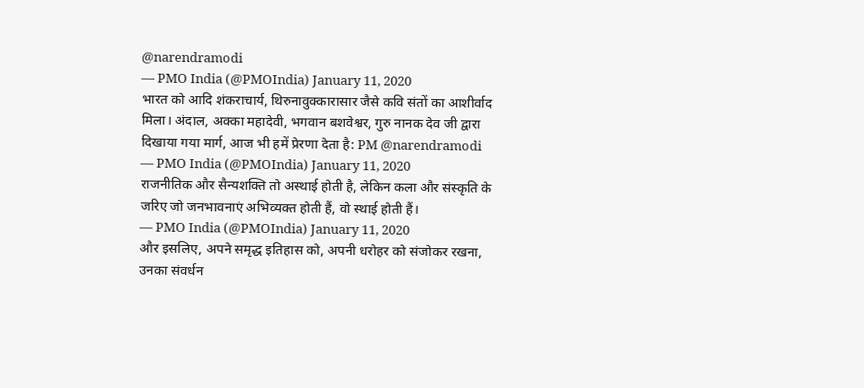@narendramodi
— PMO India (@PMOIndia) January 11, 2020
भारत को आदि शंकराचार्य, थिरुनावुक्कारासार जैसे कवि संतों का आशीर्वाद मिला। अंदाल, अक्का महादेवी, भगवान बशवेश्वर, गुरु नानक देव जी द्वारा दिखाया गया मार्ग, आज भी हमें प्रेरणा देता है: PM @narendramodi
— PMO India (@PMOIndia) January 11, 2020
राजनीतिक और सैन्यशक्ति तो अस्थाई होती है, लेकिन कला और संस्कृति के जरिए जो जनभावनाएं अभिव्यक्त होती हैं, वो स्थाई होती हैं।
— PMO India (@PMOIndia) January 11, 2020
और इसलिए, अपने समृद्ध इतिहास को, अपनी धरोहर को संजोकर रखना, उनका संवर्धन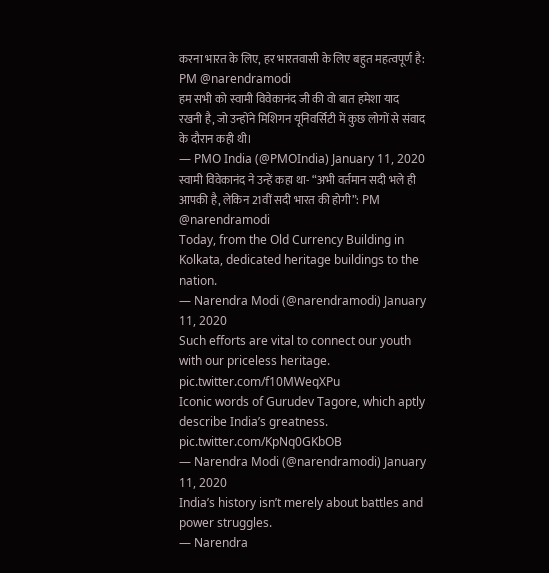करना भारत के लिए, हर भारतवासी के लिए बहुत महत्वपूर्ण है: PM @narendramodi
हम सभी को स्वामी विवेकानंद जी की वो बात हमेशा याद रखनी है, जो उन्होंने मिशिगन यूनिवर्सिटी में कुछ लोगों से संवाद के दौरान कही थी।
— PMO India (@PMOIndia) January 11, 2020
स्वामी विवेकानंद ने उन्हें कहा था- “अभी वर्तमान सदी भले ही आपकी है, लेकिन 21वीं सदी भारत की होगी”: PM @narendramodi
Today, from the Old Currency Building in Kolkata, dedicated heritage buildings to the nation.
— Narendra Modi (@narendramodi) January 11, 2020
Such efforts are vital to connect our youth with our priceless heritage. pic.twitter.com/f10MWeqXPu
Iconic words of Gurudev Tagore, which aptly describe India’s greatness. pic.twitter.com/KpNq0GKbOB
— Narendra Modi (@narendramodi) January 11, 2020
India’s history isn’t merely about battles and power struggles.
— Narendra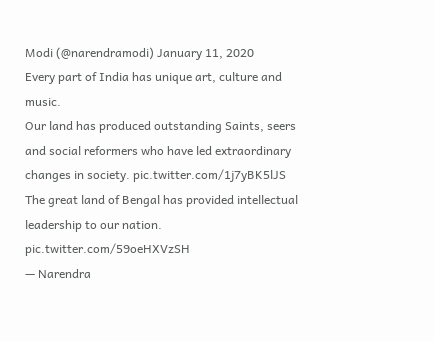Modi (@narendramodi) January 11, 2020
Every part of India has unique art, culture and music.
Our land has produced outstanding Saints, seers and social reformers who have led extraordinary changes in society. pic.twitter.com/1j7yBK5lJS
The great land of Bengal has provided intellectual leadership to our nation. pic.twitter.com/59oeHXVzSH
— Narendra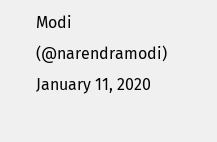Modi (@narendramodi) January 11, 2020